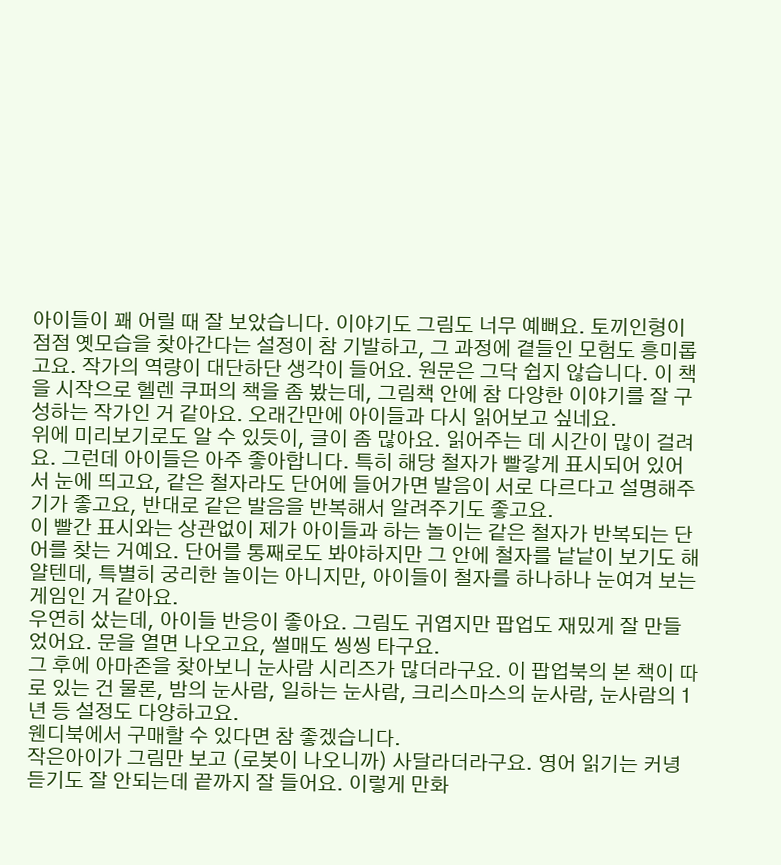아이들이 꽤 어릴 때 잘 보았습니다. 이야기도 그림도 너무 예뻐요. 토끼인형이 점점 옛모습을 찾아간다는 설정이 참 기발하고, 그 과정에 곁들인 모험도 흥미롭고요. 작가의 역량이 대단하단 생각이 들어요. 원문은 그닥 쉽지 않습니다. 이 책을 시작으로 헬렌 쿠퍼의 책을 좀 봤는데, 그림책 안에 참 다양한 이야기를 잘 구성하는 작가인 거 같아요. 오래간만에 아이들과 다시 읽어보고 싶네요.
위에 미리보기로도 알 수 있듯이, 글이 좀 많아요. 읽어주는 데 시간이 많이 걸려요. 그런데 아이들은 아주 좋아합니다. 특히 해당 철자가 빨갛게 표시되어 있어서 눈에 띄고요, 같은 철자라도 단어에 들어가면 발음이 서로 다르다고 설명해주기가 좋고요, 반대로 같은 발음을 반복해서 알려주기도 좋고요.
이 빨간 표시와는 상관없이 제가 아이들과 하는 놀이는 같은 철자가 반복되는 단어를 찾는 거예요. 단어를 통째로도 봐야하지만 그 안에 철자를 낱낱이 보기도 해얄텐데, 특별히 궁리한 놀이는 아니지만, 아이들이 철자를 하나하나 눈여겨 보는 게임인 거 같아요.
우연히 샀는데, 아이들 반응이 좋아요. 그림도 귀엽지만 팝업도 재밌게 잘 만들었어요. 문을 열면 나오고요, 썰매도 씽씽 타구요.
그 후에 아마존을 찾아보니 눈사람 시리즈가 많더라구요. 이 팝업북의 본 책이 따로 있는 건 물론, 밤의 눈사람, 일하는 눈사람, 크리스마스의 눈사람, 눈사람의 1년 등 설정도 다양하고요.
웬디북에서 구매할 수 있다면 참 좋겠습니다.
작은아이가 그림만 보고 (로봇이 나오니까) 사달라더라구요. 영어 읽기는 커녕 듣기도 잘 안되는데 끝까지 잘 들어요. 이렇게 만화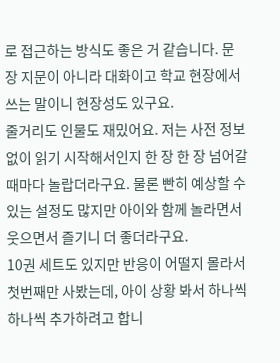로 접근하는 방식도 좋은 거 같습니다. 문장 지문이 아니라 대화이고 학교 현장에서 쓰는 말이니 현장성도 있구요.
줄거리도 인물도 재밌어요. 저는 사전 정보 없이 읽기 시작해서인지 한 장 한 장 넘어갈 때마다 놀랍더라구요. 물론 빤히 예상할 수 있는 설정도 많지만 아이와 함께 놀라면서 웃으면서 즐기니 더 좋더라구요.
10권 세트도 있지만 반응이 어떨지 몰라서 첫번째만 사봤는데, 아이 상황 봐서 하나씩 하나씩 추가하려고 합니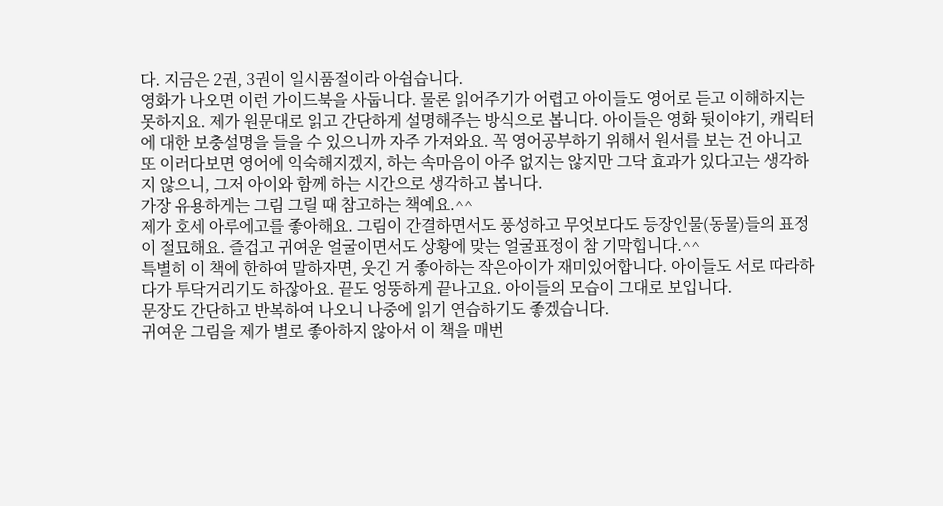다. 지금은 2권, 3권이 일시품절이라 아쉽습니다.
영화가 나오면 이런 가이드북을 사둡니다. 물론 읽어주기가 어렵고 아이들도 영어로 듣고 이해하지는 못하지요. 제가 원문대로 읽고 간단하게 설명해주는 방식으로 봅니다. 아이들은 영화 뒷이야기, 캐릭터에 대한 보충설명을 들을 수 있으니까 자주 가져와요. 꼭 영어공부하기 위해서 원서를 보는 건 아니고 또 이러다보면 영어에 익숙해지겠지, 하는 속마음이 아주 없지는 않지만 그닥 효과가 있다고는 생각하지 않으니, 그저 아이와 함께 하는 시간으로 생각하고 봅니다.
가장 유용하게는 그림 그릴 때 참고하는 책예요.^^
제가 호세 아루에고를 좋아해요. 그림이 간결하면서도 풍성하고 무엇보다도 등장인물(동물)들의 표정이 절묘해요. 즐겁고 귀여운 얼굴이면서도 상황에 맞는 얼굴표정이 참 기막힙니다.^^
특별히 이 책에 한하여 말하자면, 웃긴 거 좋아하는 작은아이가 재미있어합니다. 아이들도 서로 따라하다가 투닥거리기도 하잖아요. 끝도 엉뚱하게 끝나고요. 아이들의 모습이 그대로 보입니다.
문장도 간단하고 반복하여 나오니 나중에 읽기 연습하기도 좋겠습니다.
귀여운 그림을 제가 별로 좋아하지 않아서 이 책을 매번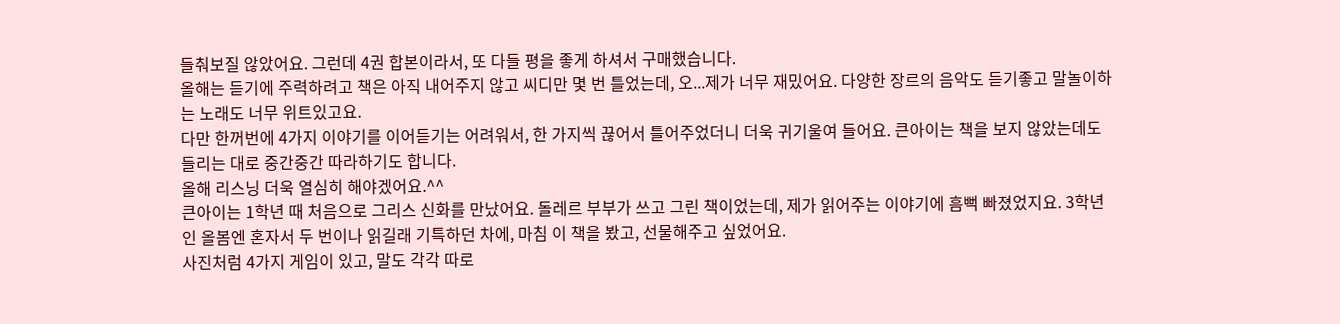들춰보질 않았어요. 그런데 4권 합본이라서, 또 다들 평을 좋게 하셔서 구매했습니다.
올해는 듣기에 주력하려고 책은 아직 내어주지 않고 씨디만 몇 번 틀었는데, 오...제가 너무 재밌어요. 다양한 장르의 음악도 듣기좋고 말놀이하는 노래도 너무 위트있고요.
다만 한꺼번에 4가지 이야기를 이어듣기는 어려워서, 한 가지씩 끊어서 틀어주었더니 더욱 귀기울여 들어요. 큰아이는 책을 보지 않았는데도 들리는 대로 중간중간 따라하기도 합니다.
올해 리스닝 더욱 열심히 해야겠어요.^^
큰아이는 1학년 때 처음으로 그리스 신화를 만났어요. 돌레르 부부가 쓰고 그린 책이었는데, 제가 읽어주는 이야기에 흠뻑 빠졌었지요. 3학년인 올봄엔 혼자서 두 번이나 읽길래 기특하던 차에, 마침 이 책을 봤고, 선물해주고 싶었어요.
사진처럼 4가지 게임이 있고, 말도 각각 따로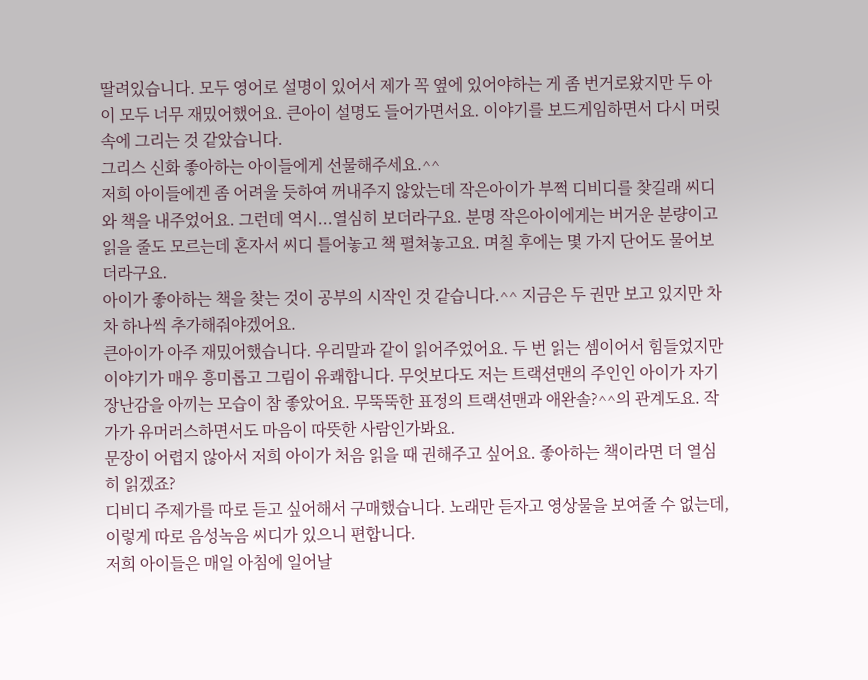딸려있습니다. 모두 영어로 설명이 있어서 제가 꼭 옆에 있어야하는 게 좀 번거로왔지만 두 아이 모두 너무 재밌어했어요. 큰아이 설명도 들어가면서요. 이야기를 보드게임하면서 다시 머릿 속에 그리는 것 같았습니다.
그리스 신화 좋아하는 아이들에게 선물해주세요.^^
저희 아이들에겐 좀 어려울 듯하여 꺼내주지 않았는데 작은아이가 부쩍 디비디를 찾길래 씨디와 책을 내주었어요. 그런데 역시...열심히 보더라구요. 분명 작은아이에게는 버거운 분량이고 읽을 줄도 모르는데 혼자서 씨디 틀어놓고 책 펼쳐놓고요. 며칠 후에는 몇 가지 단어도 물어보더라구요.
아이가 좋아하는 책을 찾는 것이 공부의 시작인 것 같습니다.^^ 지금은 두 권만 보고 있지만 차차 하나씩 추가해줘야겠어요.
큰아이가 아주 재밌어했습니다. 우리말과 같이 읽어주었어요. 두 번 읽는 셈이어서 힘들었지만 이야기가 매우 흥미롭고 그림이 유쾌합니다. 무엇보다도 저는 트랙션맨의 주인인 아이가 자기 장난감을 아끼는 모습이 참 좋았어요. 무뚝뚝한 표정의 트랙션맨과 애완솔?^^의 관계도요. 작가가 유머러스하면서도 마음이 따뜻한 사람인가봐요.
문장이 어렵지 않아서 저희 아이가 처음 읽을 때 권해주고 싶어요. 좋아하는 책이라면 더 열심히 읽겠죠?
디비디 주제가를 따로 듣고 싶어해서 구매했습니다. 노래만 듣자고 영상물을 보여줄 수 없는데, 이렇게 따로 음성녹음 씨디가 있으니 편합니다.
저희 아이들은 매일 아침에 일어날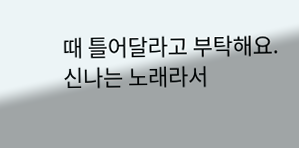때 틀어달라고 부탁해요. 신나는 노래라서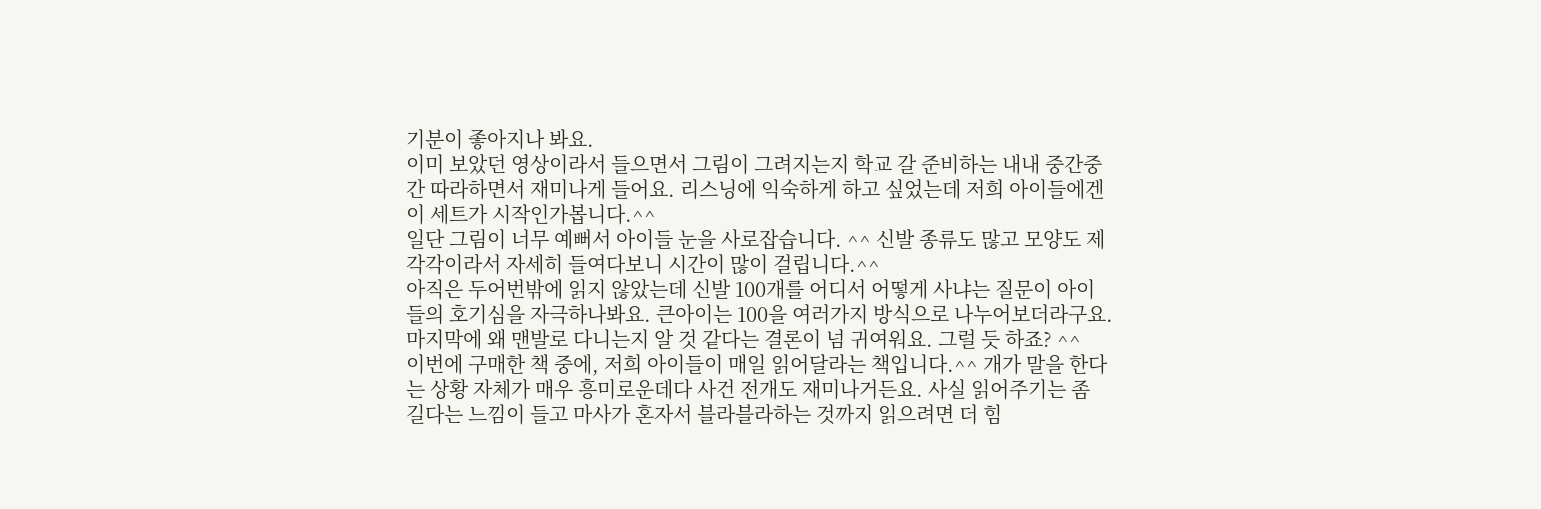기분이 좋아지나 봐요.
이미 보았던 영상이라서 들으면서 그림이 그려지는지 학교 갈 준비하는 내내 중간중간 따라하면서 재미나게 들어요. 리스닝에 익숙하게 하고 싶었는데 저희 아이들에겐 이 세트가 시작인가봅니다.^^
일단 그림이 너무 예뻐서 아이들 눈을 사로잡습니다. ^^ 신발 종류도 많고 모양도 제각각이라서 자세히 들여다보니 시간이 많이 걸립니다.^^
아직은 두어번밖에 읽지 않았는데 신발 100개를 어디서 어떻게 사냐는 질문이 아이들의 호기심을 자극하나봐요. 큰아이는 100을 여러가지 방식으로 나누어보더라구요. 마지막에 왜 맨발로 다니는지 알 것 같다는 결론이 넘 귀여워요. 그럴 듯 하죠? ^^
이번에 구매한 책 중에, 저희 아이들이 매일 읽어달라는 책입니다.^^ 개가 말을 한다는 상황 자체가 매우 흥미로운데다 사건 전개도 재미나거든요. 사실 읽어주기는 좀 길다는 느낌이 들고 마사가 혼자서 블라블라하는 것까지 읽으려면 더 힘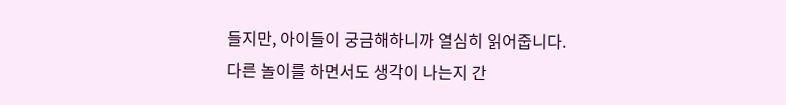들지만, 아이들이 궁금해하니까 열심히 읽어줍니다.
다른 놀이를 하면서도 생각이 나는지 간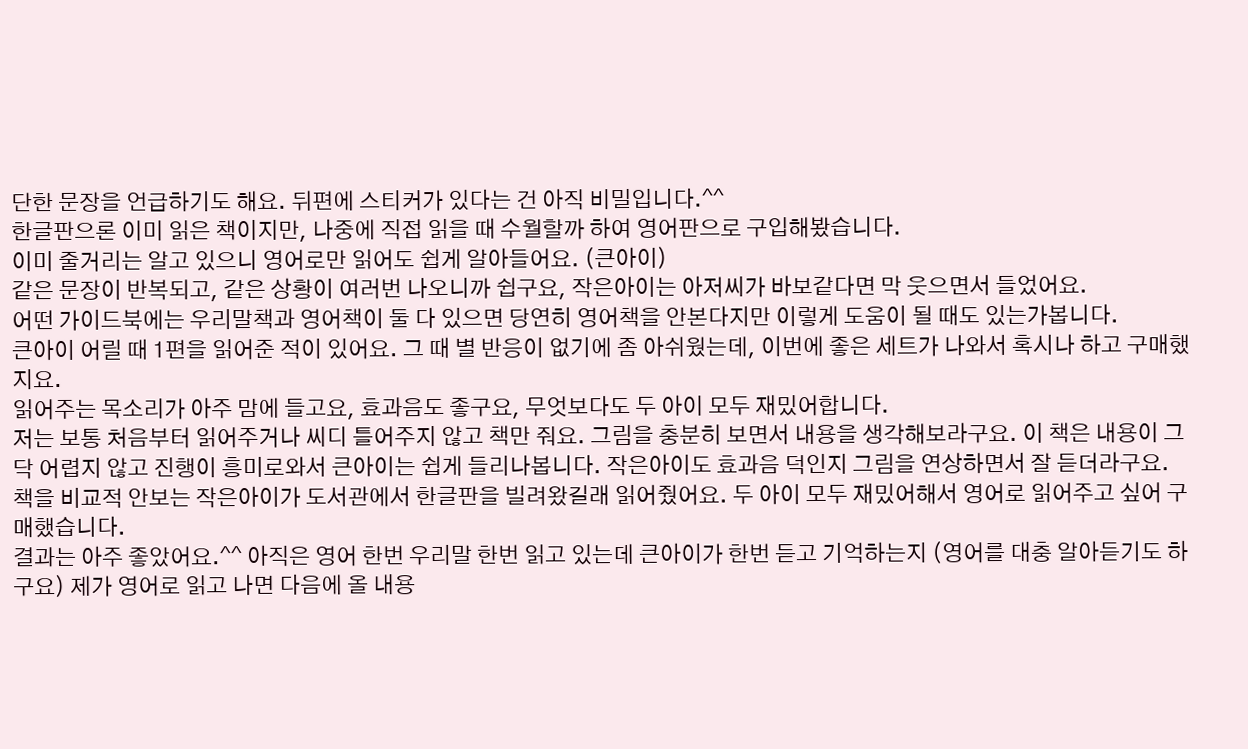단한 문장을 언급하기도 해요. 뒤편에 스티커가 있다는 건 아직 비밀입니다.^^
한글판으론 이미 읽은 책이지만, 나중에 직접 읽을 때 수월할까 하여 영어판으로 구입해봤습니다.
이미 줄거리는 알고 있으니 영어로만 읽어도 쉽게 알아들어요. (큰아이)
같은 문장이 반복되고, 같은 상황이 여러번 나오니까 쉽구요, 작은아이는 아저씨가 바보같다면 막 웃으면서 들었어요.
어떤 가이드북에는 우리말책과 영어책이 둘 다 있으면 당연히 영어책을 안본다지만 이렇게 도움이 될 때도 있는가봅니다.
큰아이 어릴 때 1편을 읽어준 적이 있어요. 그 때 별 반응이 없기에 좀 아쉬웠는데, 이번에 좋은 세트가 나와서 혹시나 하고 구매했지요.
읽어주는 목소리가 아주 맘에 들고요, 효과음도 좋구요, 무엇보다도 두 아이 모두 재밌어합니다.
저는 보통 처음부터 읽어주거나 씨디 틀어주지 않고 책만 줘요. 그림을 충분히 보면서 내용을 생각해보라구요. 이 책은 내용이 그닥 어렵지 않고 진행이 흥미로와서 큰아이는 쉽게 들리나봅니다. 작은아이도 효과음 덕인지 그림을 연상하면서 잘 듣더라구요.
책을 비교적 안보는 작은아이가 도서관에서 한글판을 빌려왔길래 읽어줬어요. 두 아이 모두 재밌어해서 영어로 읽어주고 싶어 구매했습니다.
결과는 아주 좋았어요.^^ 아직은 영어 한번 우리말 한번 읽고 있는데 큰아이가 한번 듣고 기억하는지 (영어를 대충 알아듣기도 하구요) 제가 영어로 읽고 나면 다음에 올 내용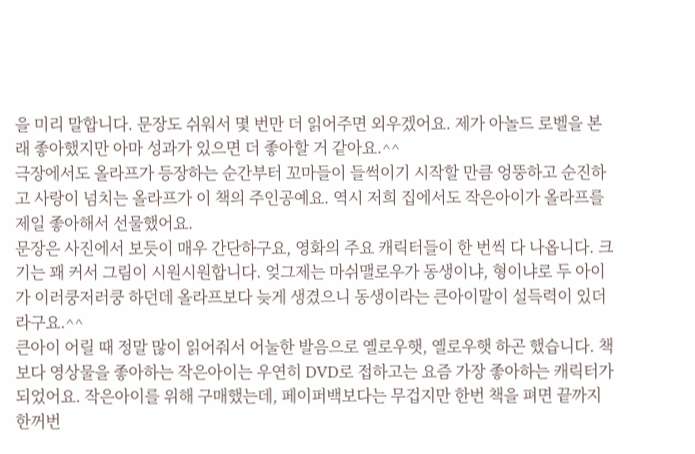을 미리 말합니다. 문장도 쉬워서 몇 번만 더 읽어주면 외우겠어요. 제가 아놀드 로벨을 본래 좋아했지만 아마 성과가 있으면 더 좋아할 거 같아요.^^
극장에서도 올라프가 등장하는 순간부터 꼬마들이 들썩이기 시작할 만큼 엉뚱하고 순진하고 사랑이 넘치는 올라프가 이 책의 주인공예요. 역시 저희 집에서도 작은아이가 올라프를 제일 좋아해서 선물했어요.
문장은 사진에서 보듯이 매우 간단하구요, 영화의 주요 캐릭터들이 한 번씩 다 나옵니다. 크기는 꽤 커서 그림이 시원시원합니다. 엊그제는 마쉬맬로우가 동생이냐, 형이냐로 두 아이가 이러쿵저러쿵 하던데 올라프보다 늦게 생겼으니 동생이라는 큰아이말이 설득력이 있더라구요.^^
큰아이 어릴 때 정말 많이 읽어줘서 어눌한 발음으로 옐로우햇, 옐로우햇 하곤 했습니다. 책보다 영상물을 좋아하는 작은아이는 우연히 DVD로 접하고는 요즘 가장 좋아하는 캐릭터가 되었어요. 작은아이를 위해 구매했는데, 페이퍼백보다는 무겁지만 한번 책을 펴면 끝까지 한꺼번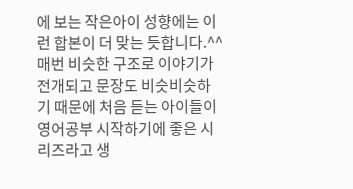에 보는 작은아이 성향에는 이런 합본이 더 맞는 듯합니다.^^ 매번 비슷한 구조로 이야기가 전개되고 문장도 비슷비슷하기 때문에 처음 듣는 아이들이 영어공부 시작하기에 좋은 시리즈라고 생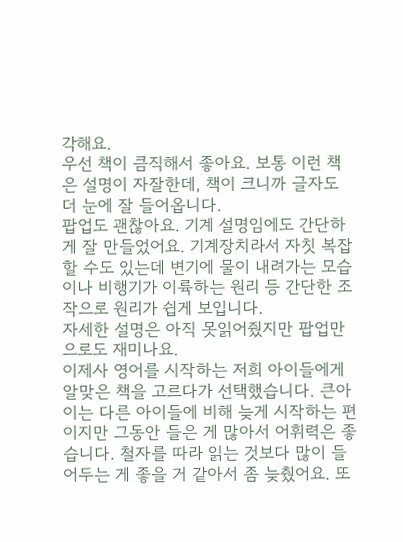각해요.
우선 책이 큼직해서 좋아요. 보통 이런 책은 설명이 자잘한데, 책이 크니까 글자도 더 눈에 잘 들어옵니다.
팝업도 괜찮아요. 기계 설명임에도 간단하게 잘 만들었어요. 기계장치라서 자칫 복잡할 수도 있는데 변기에 물이 내려가는 모습이나 비행기가 이륙하는 원리 등 간단한 조작으로 원리가 쉽게 보입니다.
자세한 설명은 아직 못읽어줬지만 팝업만으로도 재미나요.
이제사 영어를 시작하는 저희 아이들에게 알맞은 책을 고르다가 선택했습니다. 큰아이는 다른 아이들에 비해 늦게 시작하는 편이지만 그동안 들은 게 많아서 어휘력은 좋습니다. 철자를 따라 읽는 것보다 많이 들어두는 게 좋을 거 같아서 좀 늦췄어요. 또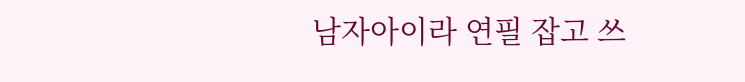남자아이라 연필 잡고 쓰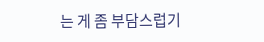는 게 좀 부담스럽기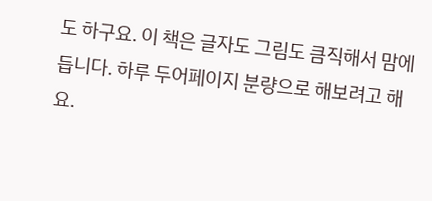도 하구요. 이 책은 글자도 그림도 큼직해서 맘에 듭니다. 하루 두어페이지 분량으로 해보려고 해요.